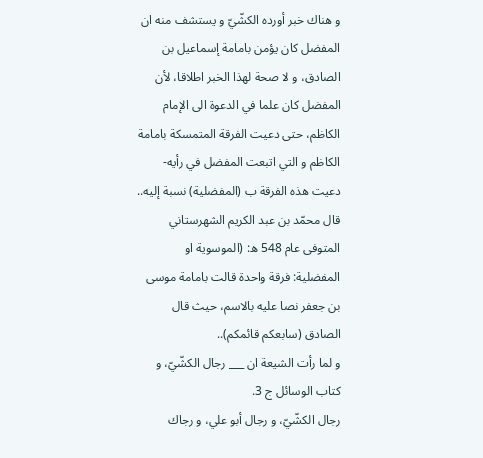و هناك خبر أورده الكشّيّ و يستشف منه ان المفضل كان يؤمن بامامة إسماعيل بن الصادق، و لا صحة لهذا الخبر اطلاقا، لأن المفضل كان علما في الدعوة الى الإمام الكاظم، حتى دعيت الفرقة المتمسكة بامامة الكاظم و التي اتبعت المفضل في رأيه- دعيت هذه الفرقة ب (المفضلية) نسبة إليه..
قال محمّد بن عبد الكريم الشهرستاني المتوفى عام 548 ه: (الموسوية او المفضلية: فرقة واحدة قالت بامامة موسى بن جعفر نصا عليه بالاسم، حيث قال الصادق (سابعكم قائمكم)..
و لما رأت الشيعة ان ___ رجال الكشّيّ، و كتاب الوسائل ج 3.
رجال الكشّيّ، و رجال أبو علي، و رجاك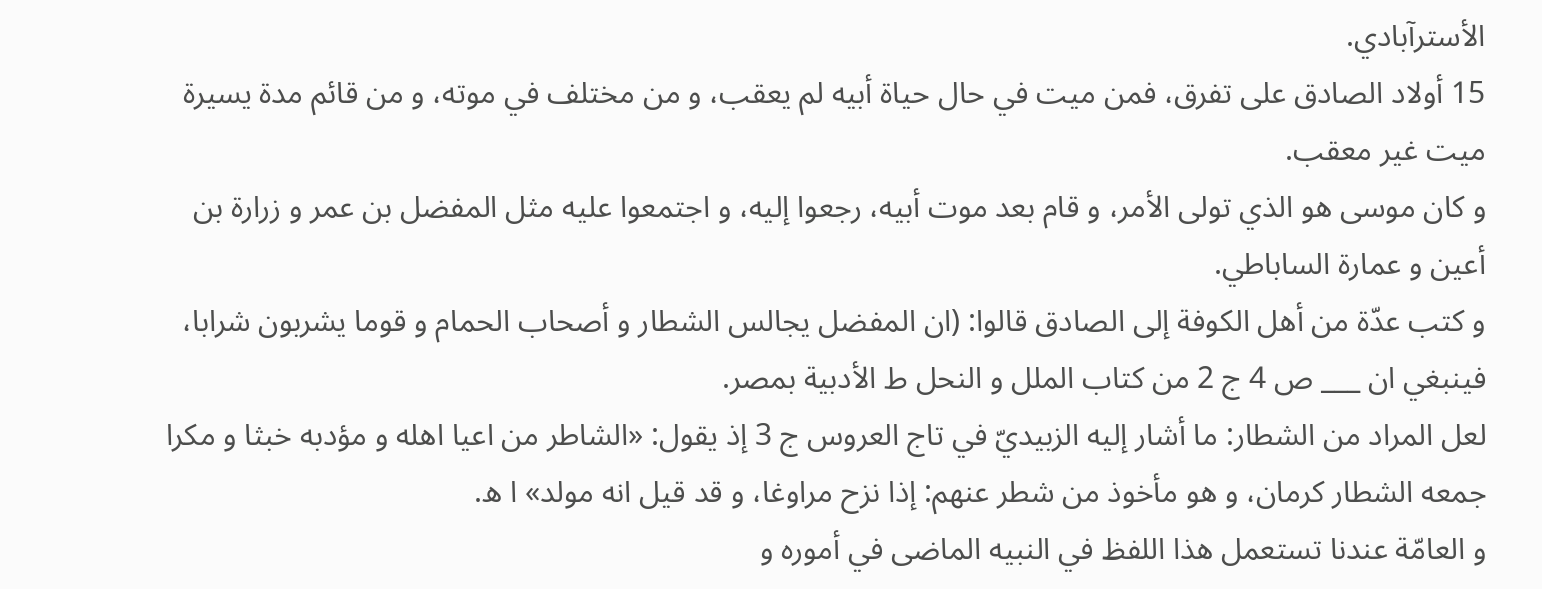الأسترآبادي.
15 أولاد الصادق على تفرق، فمن ميت في حال حياة أبيه لم يعقب، و من مختلف في موته، و من قائم مدة يسيرة ميت غير معقب.
و كان موسى هو الذي تولى الأمر، و قام بعد موت أبيه، رجعوا إليه، و اجتمعوا عليه مثل المفضل بن عمر و زرارة بن أعين و عمارة الساباطي.
و كتب عدّة من أهل الكوفة إلى الصادق قالوا: (ان المفضل يجالس الشطار و أصحاب الحمام و قوما يشربون شرابا، فينبغي ان ___ ص 4 ج 2 من كتاب الملل و النحل ط الأدبية بمصر.
لعل المراد من الشطار: ما أشار إليه الزبيديّ في تاج العروس ج 3 إذ يقول: «الشاطر من اعيا اهله و مؤدبه خبثا و مكرا جمعه الشطار كرمان، و هو مأخوذ من شطر عنهم: إذا نزح مراوغا، و قد قيل انه مولد» ا ه.
و العامّة عندنا تستعمل هذا اللفظ في النبيه الماضى في أموره و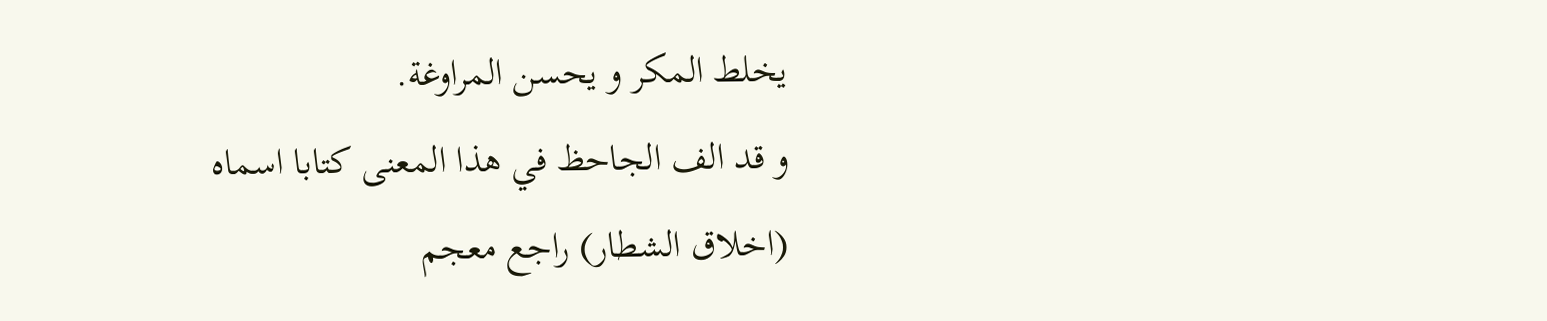يخلط المكر و يحسن المراوغة.
و قد الف الجاحظ في هذا المعنى كتابا اسماه (اخلاق الشطار) راجع معجم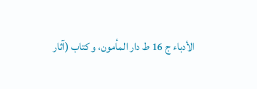الأدباء ج 16 ط دار المأمون، و كتاب (آثار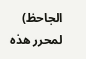الجاحظ) لمحرر هذه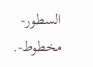السطور- مخطوط-.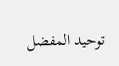توحيد المفضل